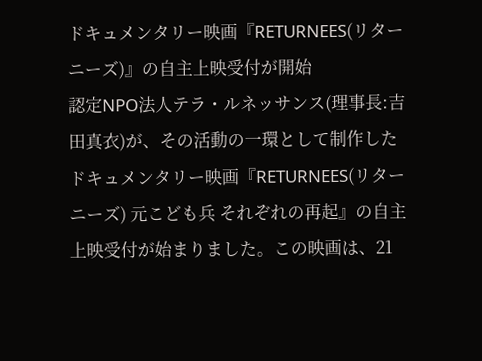ドキュメンタリー映画『RETURNEES(リターニーズ)』の自主上映受付が開始
認定NPO法人テラ・ルネッサンス(理事長:吉田真衣)が、その活動の一環として制作したドキュメンタリー映画『RETURNEES(リターニーズ) 元こども兵 それぞれの再起』の自主上映受付が始まりました。この映画は、21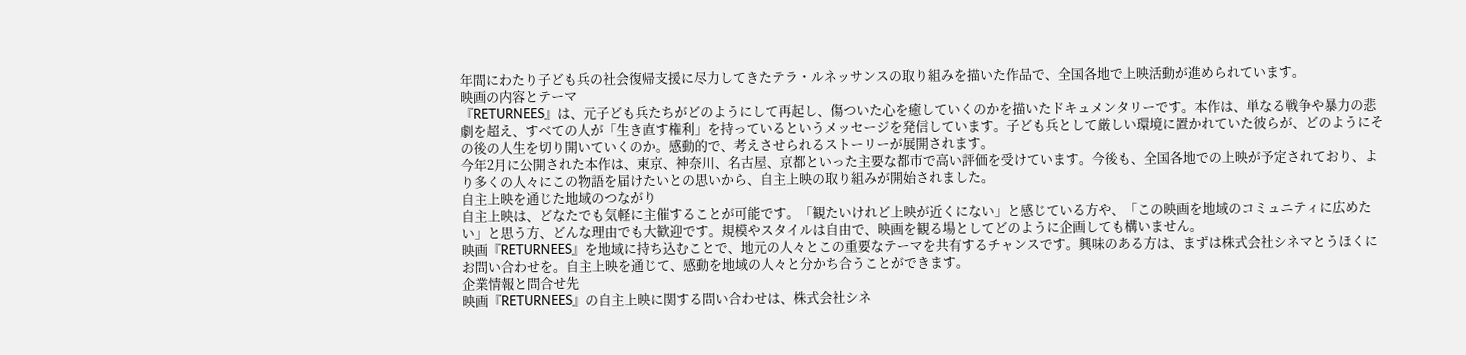年間にわたり子ども兵の社会復帰支援に尽力してきたテラ・ルネッサンスの取り組みを描いた作品で、全国各地で上映活動が進められています。
映画の内容とテーマ
『RETURNEES』は、元子ども兵たちがどのようにして再起し、傷ついた心を癒していくのかを描いたドキュメンタリーです。本作は、単なる戦争や暴力の悲劇を超え、すべての人が「生き直す権利」を持っているというメッセージを発信しています。子ども兵として厳しい環境に置かれていた彼らが、どのようにその後の人生を切り開いていくのか。感動的で、考えさせられるストーリーが展開されます。
今年2月に公開された本作は、東京、神奈川、名古屋、京都といった主要な都市で高い評価を受けています。今後も、全国各地での上映が予定されており、より多くの人々にこの物語を届けたいとの思いから、自主上映の取り組みが開始されました。
自主上映を通じた地域のつながり
自主上映は、どなたでも気軽に主催することが可能です。「観たいけれど上映が近くにない」と感じている方や、「この映画を地域のコミュニティに広めたい」と思う方、どんな理由でも大歓迎です。規模やスタイルは自由で、映画を観る場としてどのように企画しても構いません。
映画『RETURNEES』を地域に持ち込むことで、地元の人々とこの重要なテーマを共有するチャンスです。興味のある方は、まずは株式会社シネマとうほくにお問い合わせを。自主上映を通じて、感動を地域の人々と分かち合うことができます。
企業情報と問合せ先
映画『RETURNEES』の自主上映に関する問い合わせは、株式会社シネ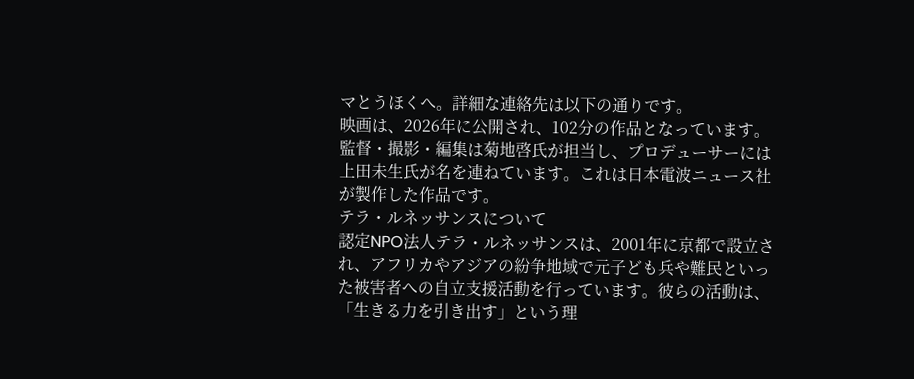マとうほくへ。詳細な連絡先は以下の通りです。
映画は、2026年に公開され、102分の作品となっています。監督・撮影・編集は菊地啓氏が担当し、プロデューサーには上田未生氏が名を連ねています。これは日本電波ニュース社が製作した作品です。
テラ・ルネッサンスについて
認定NPO法人テラ・ルネッサンスは、2001年に京都で設立され、アフリカやアジアの紛争地域で元子ども兵や難民といった被害者への自立支援活動を行っています。彼らの活動は、「生きる力を引き出す」という理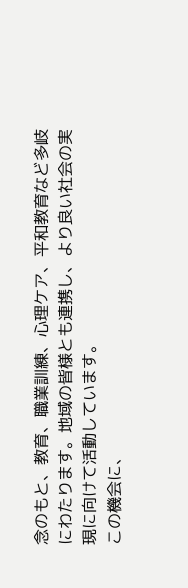念のもと、教育、職業訓練、心理ケア、平和教育など多岐にわたります。地域の皆様とも連携し、より良い社会の実現に向けて活動しています。
この機会に、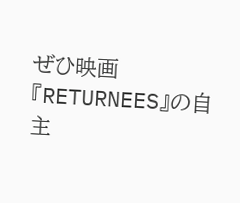ぜひ映画『RETURNEES』の自主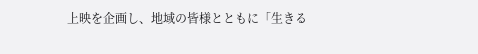上映を企画し、地域の皆様とともに「生きる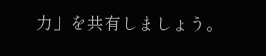力」を共有しましょう。